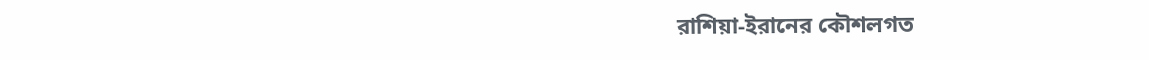রাশিয়া-ইরানের কৌশলগত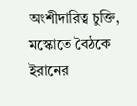অংশীদারিত্ব চুক্তি, মস্কোতে বৈঠকে ইরানের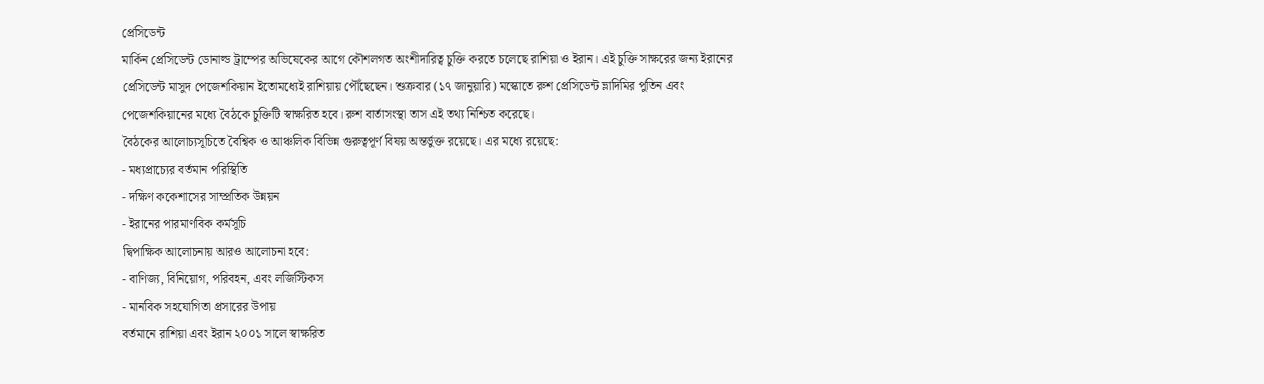প্রেসিডেন্ট
মার্কিন প্রেসিডেন্ট ডোনাল্ড ট্রাম্পের অভিষেকের আগে কৌশলগত অংশীদারিত্ব চুক্তি করতে চলেছে রাশিয়া ও ইরান। এই চুক্তি সাক্ষরের জন্য ইরানের প্রেসিডেন্ট মাসুদ পেজেশকিয়ান ইতোমধ্যেই রাশিয়ায় পৌঁছেছেন। শুক্রবার (১৭ জানুয়ারি) মস্কোতে রুশ প্রেসিডেন্ট ভ্লাদিমির পুতিন এবং পেজেশকিয়ানের মধ্যে বৈঠকে চুক্তিটি স্বাক্ষরিত হবে। রুশ বার্তাসংস্থা তাস এই তথ্য নিশ্চিত করেছে।
বৈঠকের আলোচ্যসূচিতে বৈশ্বিক ও আঞ্চলিক বিভিন্ন গুরুত্বপূর্ণ বিষয় অন্তর্ভুক্ত রয়েছে। এর মধ্যে রয়েছে:
- মধ্যপ্রাচ্যের বর্তমান পরিস্থিতি
- দক্ষিণ ককেশাসের সাম্প্রতিক উন্নয়ন
- ইরানের পারমাণবিক কর্মসূচি
দ্বিপাক্ষিক আলোচনায় আরও আলোচনা হবে:
- বাণিজ্য, বিনিয়োগ, পরিবহন, এবং লজিস্টিকস
- মানবিক সহযোগিতা প্রসারের উপায়
বর্তমানে রাশিয়া এবং ইরান ২০০১ সালে স্বাক্ষরিত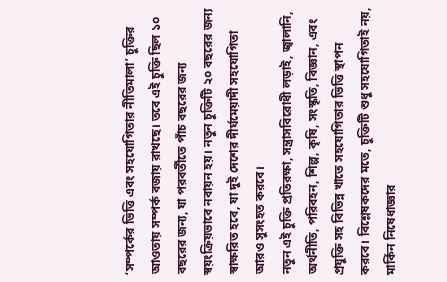‘সম্পর্কের ভিত্তি এবং সহযোগিতার নীতিমালা’ চুক্তির আওতায় সম্পর্ক বজায় রাখছে। তবে এই চুক্তি ছিল ১০ বছরের জন্য, যা পরবর্তীতে পাঁচ বছরের জন্য স্বয়ংক্রিয়ভাবে নবায়ন হয়। নতুন চুক্তিটি ২০ বছরের জন্য স্বাক্ষরিত হবে, যা দুই দেশের দীর্ঘমেয়াদী সহযোগিতা আরও সুসংহত করবে।
নতুন এই চুক্তি প্রতিরক্ষা, সন্ত্রাসবিরোধী লড়াই, জ্বালানি, অর্থনীতি, পরিবহন, শিল্প, কৃষি, সংস্কৃতি, বিজ্ঞান, এবং প্রযুক্তি সহ বিভিন্ন খাতে সহযোগিতার ভিত্তি স্থাপন করবে। বিশ্লেষকদের মতে, চুক্তিটি শুধু সহযোগিতাই নয়, মার্কিন নিষেধাজ্ঞার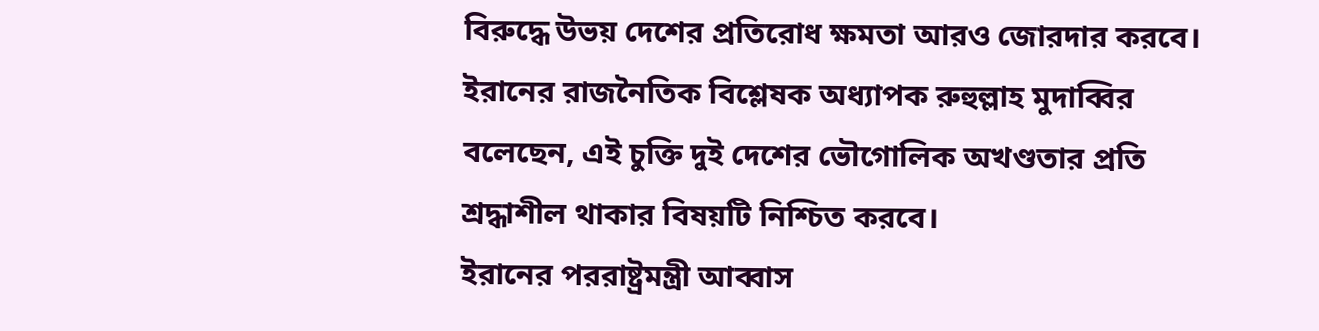বিরুদ্ধে উভয় দেশের প্রতিরোধ ক্ষমতা আরও জোরদার করবে।
ইরানের রাজনৈতিক বিশ্লেষক অধ্যাপক রুহুল্লাহ মুদাব্বির বলেছেন, এই চুক্তি দুই দেশের ভৌগোলিক অখণ্ডতার প্রতি শ্রদ্ধাশীল থাকার বিষয়টি নিশ্চিত করবে।
ইরানের পররাষ্ট্রমন্ত্রী আব্বাস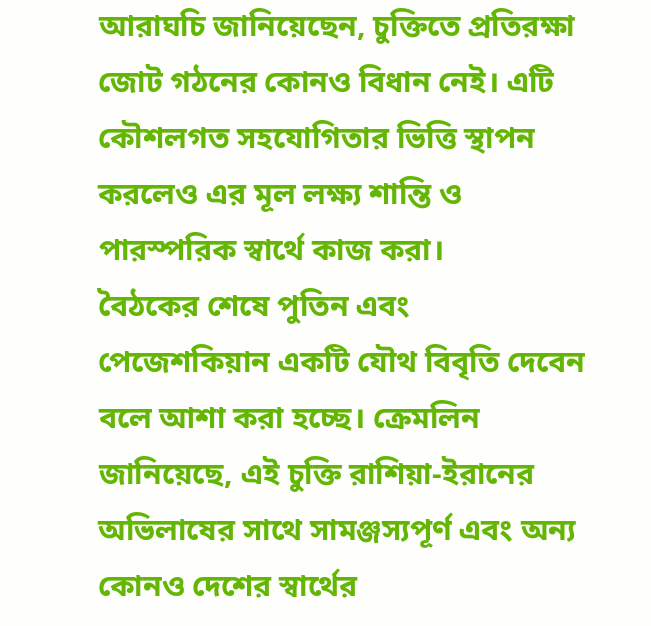আরাঘচি জানিয়েছেন, চুক্তিতে প্রতিরক্ষা জোট গঠনের কোনও বিধান নেই। এটি কৌশলগত সহযোগিতার ভিত্তি স্থাপন করলেও এর মূল লক্ষ্য শান্তি ও পারস্পরিক স্বার্থে কাজ করা।
বৈঠকের শেষে পুতিন এবং পেজেশকিয়ান একটি যৌথ বিবৃতি দেবেন বলে আশা করা হচ্ছে। ক্রেমলিন জানিয়েছে, এই চুক্তি রাশিয়া-ইরানের অভিলাষের সাথে সামঞ্জস্যপূর্ণ এবং অন্য কোনও দেশের স্বার্থের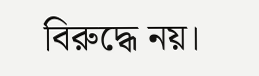বিরুদ্ধে নয়।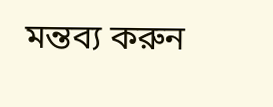মন্তব্য করুন